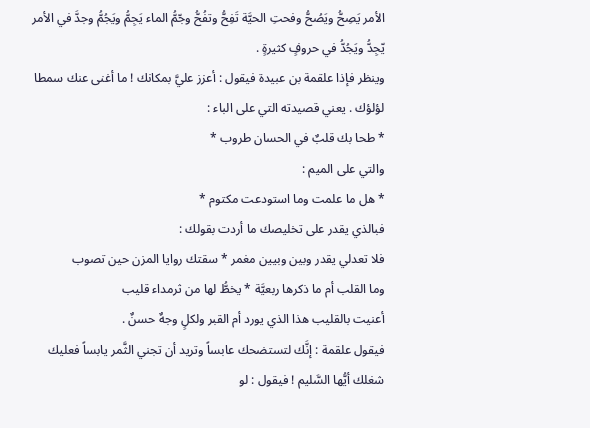الأمر يَصِحُّ ويَصُحُّ وفحتِ الحيَّة تَفِحُّ وتفُحُّ وجّمُّ الماء يَجِمُّ ويَجُمُّ وجدَّ في الأمر يّجِدُّ ويَجُدُّ في حروفٍ كثيرةٍ .
وينظر فإذا علقمة بن عبيدة فيقول : أعزز عليَّ بمكانك ! ما أغنى عنك سمطا لؤلؤك . يعني قصيدته التي على الباء :
* طحا بك قلبٌ في الحسان طروب *
والتي على الميم :
* هل ما علمت وما استودعت مكتوم *
فبالذي يقدر على تخليصك ما أردت بقولك :
فلا تعدلي يقدر وبين وبيين مغمر * سقتك روايا المزن حين تصوب
وما القلب أم ما ذكرها ربعيَّة * يخطُّ لها من ثرمداء قليب
أعنيت بالقليب هذا الذي يورد أم القبر ولكلٍ وجهٌ حسنٌ .
فيقول علقمة : إنَّك لتستضحك عابساً وتريد أن تجني الثَّمر يابساً فعليك شغلك أيُّها السَّليم ! فيقول : لو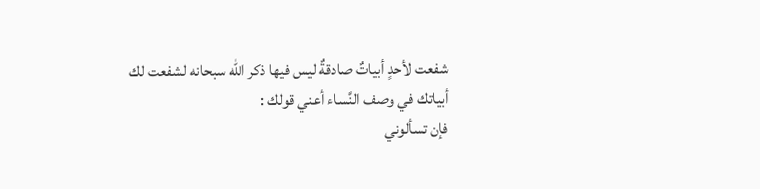شفعت لأحدٍ أبياتٌ صادقةٌ ليس فيها ذكر الله سبحانه لشفعت لك أبياتك في وصف النَّساء أعني قولك :
فإن تسألوني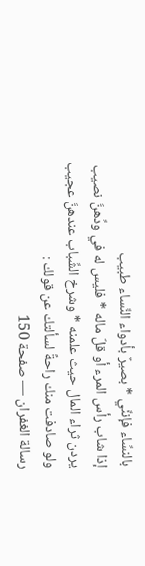بالنسِّاء فإننِّي * بصيرٌ بأدواء النِّساء طبيب
إذا شاب رأس المرء أو قلّ ماله * فليس له في ودِّهنَّ نصيب
يردن ثراء المال حيث علمنه * وشرخ الشِّباب عندهنَّ عجيب
ولو صادفت منك راحةً لسألتك عن قولك :
رسالة الغفران — صفحة 150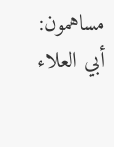مساهمون: أبي العلاء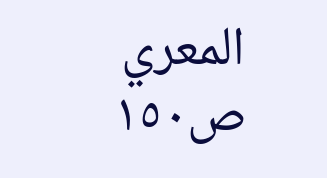المعري
ص١٥٠